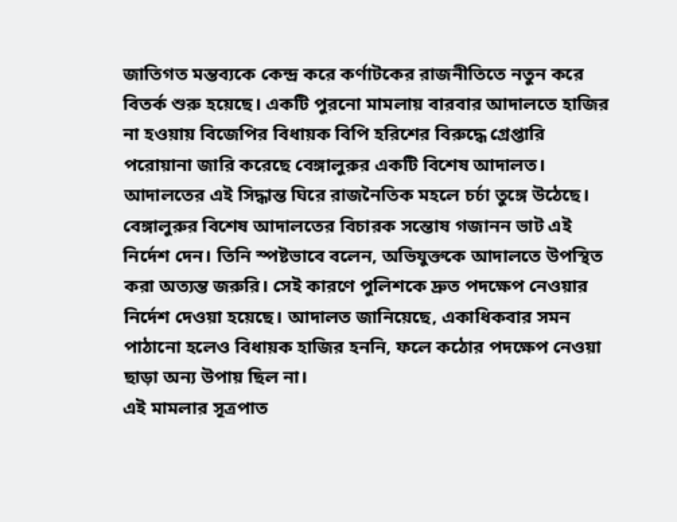জাতিগত মন্তব্যকে কেন্দ্র করে কর্ণাটকের রাজনীতিতে নতুন করে বিতর্ক শুরু হয়েছে। একটি পুরনো মামলায় বারবার আদালতে হাজির না হওয়ায় বিজেপির বিধায়ক বিপি হরিশের বিরুদ্ধে গ্রেপ্তারি পরোয়ানা জারি করেছে বেঙ্গালুরুর একটি বিশেষ আদালত। আদালতের এই সিদ্ধান্ত ঘিরে রাজনৈতিক মহলে চর্চা তুঙ্গে উঠেছে।
বেঙ্গালুরুর বিশেষ আদালতের বিচারক সন্তোষ গজানন ভাট এই নির্দেশ দেন। তিনি স্পষ্টভাবে বলেন, অভিযুক্তকে আদালতে উপস্থিত করা অত্যন্ত জরুরি। সেই কারণে পুলিশকে দ্রুত পদক্ষেপ নেওয়ার নির্দেশ দেওয়া হয়েছে। আদালত জানিয়েছে, একাধিকবার সমন পাঠানো হলেও বিধায়ক হাজির হননি, ফলে কঠোর পদক্ষেপ নেওয়া ছাড়া অন্য উপায় ছিল না।
এই মামলার সূত্রপাত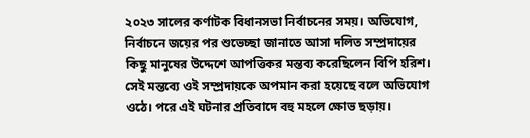২০২৩ সালের কর্ণাটক বিধানসভা নির্বাচনের সময়। অভিযোগ, নির্বাচনে জয়ের পর শুভেচ্ছা জানাতে আসা দলিত সম্প্রদায়ের কিছু মানুষের উদ্দেশে আপত্তিকর মন্তব্য করেছিলেন বিপি হরিশ। সেই মন্তব্যে ওই সম্প্রদায়কে অপমান করা হয়েছে বলে অভিযোগ ওঠে। পরে এই ঘটনার প্রতিবাদে বহু মহলে ক্ষোভ ছড়ায়।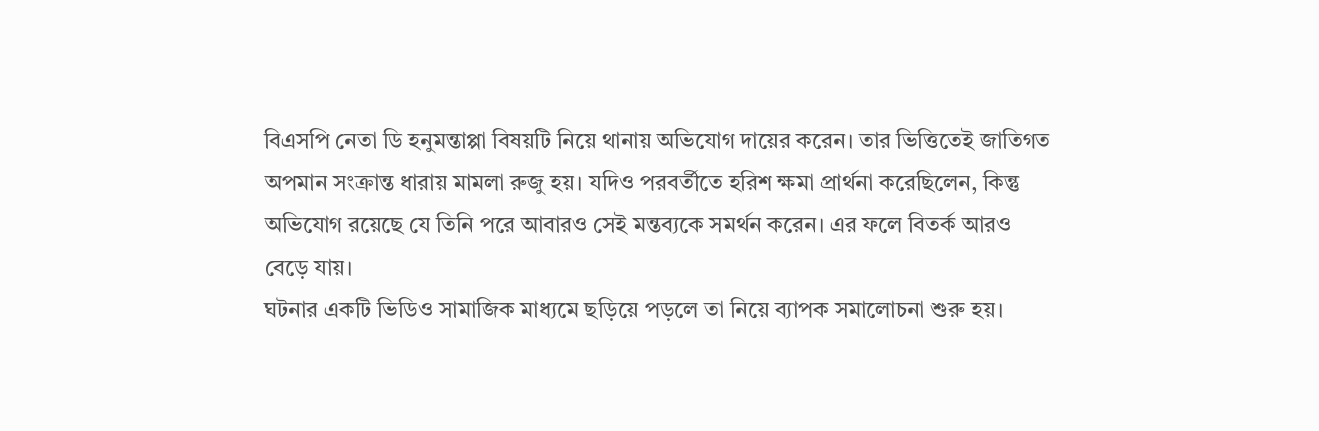বিএসপি নেতা ডি হনুমন্তাপ্পা বিষয়টি নিয়ে থানায় অভিযোগ দায়ের করেন। তার ভিত্তিতেই জাতিগত অপমান সংক্রান্ত ধারায় মামলা রুজু হয়। যদিও পরবর্তীতে হরিশ ক্ষমা প্রার্থনা করেছিলেন, কিন্তু অভিযোগ রয়েছে যে তিনি পরে আবারও সেই মন্তব্যকে সমর্থন করেন। এর ফলে বিতর্ক আরও বেড়ে যায়।
ঘটনার একটি ভিডিও সামাজিক মাধ্যমে ছড়িয়ে পড়লে তা নিয়ে ব্যাপক সমালোচনা শুরু হয়।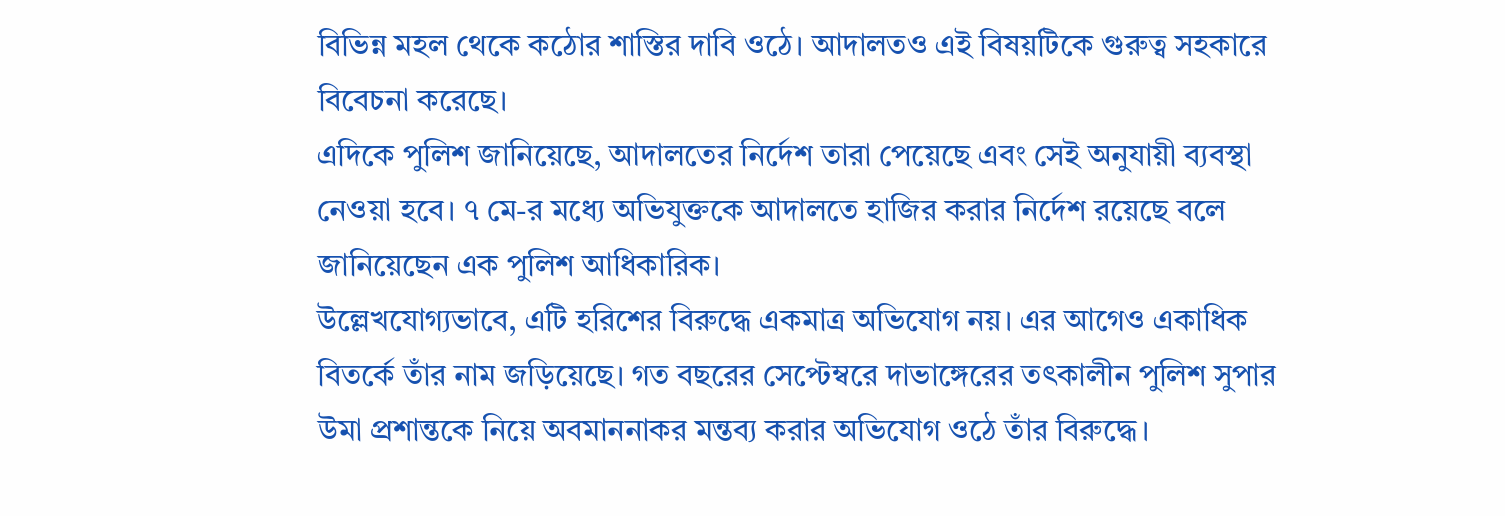বিভিন্ন মহল থেকে কঠোর শাস্তির দাবি ওঠে। আদালতও এই বিষয়টিকে গুরুত্ব সহকারে বিবেচনা করেছে।
এদিকে পুলিশ জানিয়েছে, আদালতের নির্দেশ তারা পেয়েছে এবং সেই অনুযায়ী ব্যবস্থা নেওয়া হবে। ৭ মে-র মধ্যে অভিযুক্তকে আদালতে হাজির করার নির্দেশ রয়েছে বলে জানিয়েছেন এক পুলিশ আধিকারিক।
উল্লেখযোগ্যভাবে, এটি হরিশের বিরুদ্ধে একমাত্র অভিযোগ নয়। এর আগেও একাধিক বিতর্কে তাঁর নাম জড়িয়েছে। গত বছরের সেপ্টেম্বরে দাভাঙ্গেরের তৎকালীন পুলিশ সুপার উমা প্রশান্তকে নিয়ে অবমাননাকর মন্তব্য করার অভিযোগ ওঠে তাঁর বিরুদ্ধে।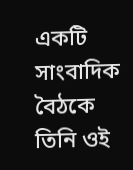একটি সাংবাদিক বৈঠকে তিনি ওই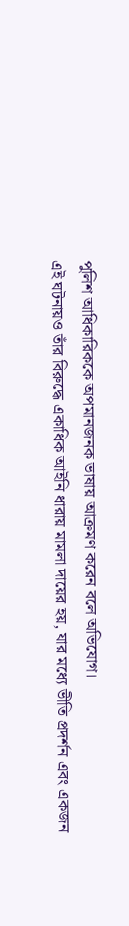পুলিশ আধিকারিককে অপমানজনক ভাষায় আক্রমণ করেন বলে অভিযোগ।
এই ঘটনায়ও তাঁর বিরুদ্ধে একাধিক আইনি ধারায় মামলা দায়ের হয়, যার মধ্যে ভীতি প্রদর্শন এবং একজন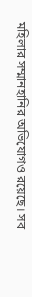মহিলার সম্মানহানির অভিযোগও রয়েছে। সব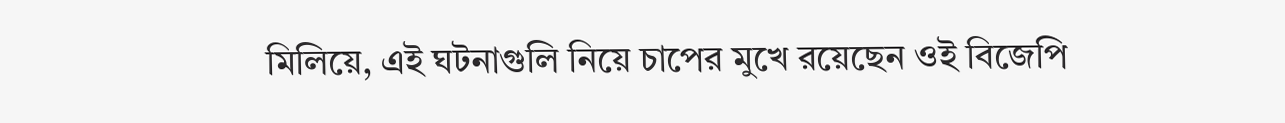মিলিয়ে, এই ঘটনাগুলি নিয়ে চাপের মুখে রয়েছেন ওই বিজেপি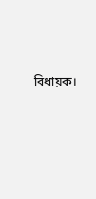বিধায়ক।